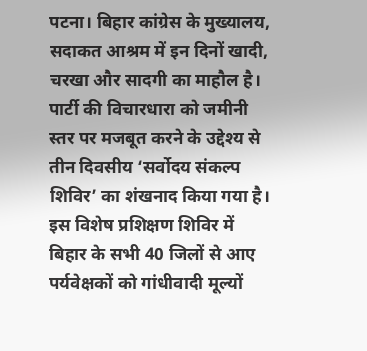पटना। बिहार कांग्रेस के मुख्यालय, सदाकत आश्रम में इन दिनों खादी, चरखा और सादगी का माहौल है। पार्टी की विचारधारा को जमीनी स्तर पर मजबूत करने के उद्देश्य से तीन दिवसीय ‘सर्वोदय संकल्प शिविर’ का शंखनाद किया गया है। इस विशेष प्रशिक्षण शिविर में बिहार के सभी 40 जिलों से आए पर्यवेक्षकों को गांधीवादी मूल्यों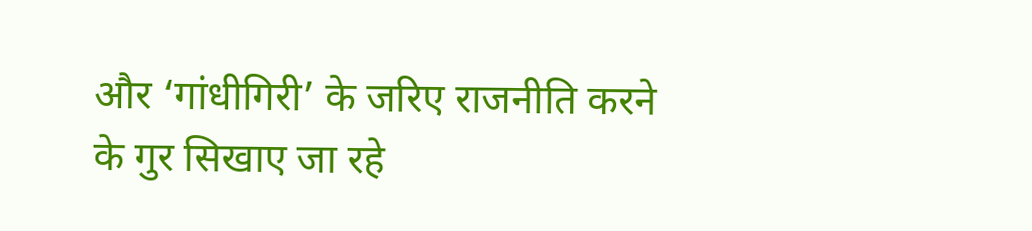और ‘गांधीगिरी’ के जरिए राजनीति करने के गुर सिखाए जा रहे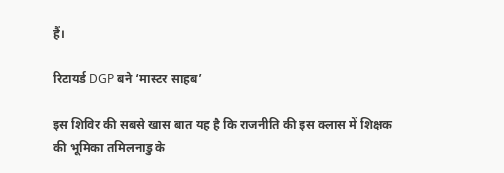हैं।

रिटायर्ड DGP बने ‘मास्टर साहब’

इस शिविर की सबसे खास बात यह है कि राजनीति की इस क्लास में शिक्षक की भूमिका तमिलनाडु के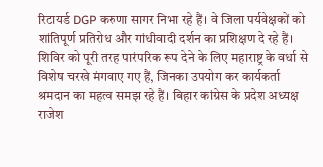रिटायर्ड DGP करुणा सागर निभा रहे हैं। वे जिला पर्यवेक्षकों को शांतिपूर्ण प्रतिरोध और गांधीवादी दर्शन का प्रशिक्षण दे रहे हैं। शिविर को पूरी तरह पारंपरिक रूप देने के लिए महाराष्ट्र के वर्धा से विशेष चरखे मंगवाए गए हैं, जिनका उपयोग कर कार्यकर्ता श्रमदान का महत्व समझ रहे हैं। बिहार कांग्रेस के प्रदेश अध्यक्ष राजेश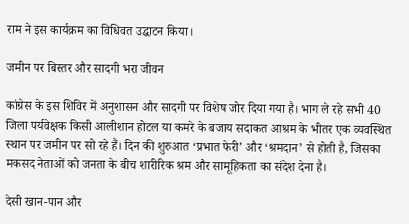राम ने इस कार्यक्रम का विधिवत उद्घाटन किया।

जमीन पर बिस्तर और सादगी भरा जीवन

कांग्रेस के इस शिविर में अनुशासन और सादगी पर विशेष जोर दिया गया है। भाग ले रहे सभी 40 जिला पर्यवेक्षक किसी आलीशान होटल या कमरे के बजाय सदाकत आश्रम के भीतर एक व्यवस्थित स्थान पर जमीन पर सो रहे हैं। दिन की शुरुआत ‘प्रभात फेरी’ और ‘श्रमदान’ से होती है, जिसका मकसद नेताओं को जनता के बीच शारीरिक श्रम और सामूहिकता का संदेश देना है।

देसी खान-पान और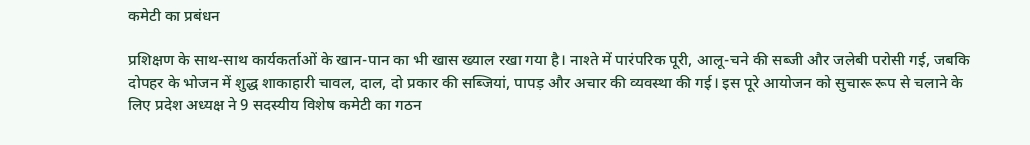कमेटी का प्रबंधन

प्रशिक्षण के साथ-साथ कार्यकर्ताओं के खान-पान का भी खास ख्याल रखा गया है। नाश्ते में पारंपरिक पूरी, आलू-चने की सब्जी और जलेबी परोसी गई, जबकि दोपहर के भोजन में शुद्ध शाकाहारी चावल, दाल, दो प्रकार की सब्जियां, पापड़ और अचार की व्यवस्था की गई। इस पूरे आयोजन को सुचारू रूप से चलाने के लिए प्रदेश अध्यक्ष ने 9 सदस्यीय विशेष कमेटी का गठन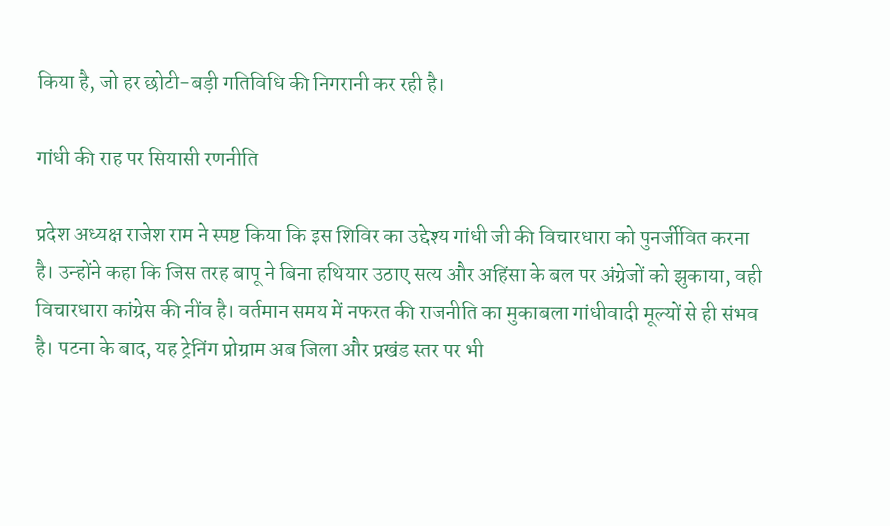किया है, जो हर छोटी-बड़ी गतिविधि की निगरानी कर रही है।

गांधी की राह पर सियासी रणनीति

प्रदेश अध्यक्ष राजेश राम ने स्पष्ट किया कि इस शिविर का उद्देश्य गांधी जी की विचारधारा को पुनर्जीवित करना है। उन्होंने कहा कि जिस तरह बापू ने बिना हथियार उठाए सत्य और अहिंसा के बल पर अंग्रेजों को झुकाया, वही विचारधारा कांग्रेस की नींव है। वर्तमान समय में नफरत की राजनीति का मुकाबला गांधीवादी मूल्यों से ही संभव है। पटना के बाद, यह ट्रेनिंग प्रोग्राम अब जिला और प्रखंड स्तर पर भी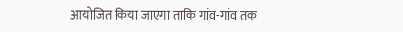आयोजित किया जाएगा ताकि गांव-गांव तक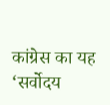कांग्रेस का यह ‘सर्वोदय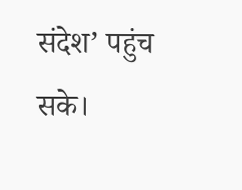संदेश’ पहुंच सके।